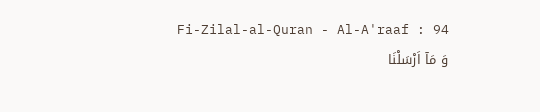Fi-Zilal-al-Quran - Al-A'raaf : 94
وَ مَاۤ اَرْسَلْنَا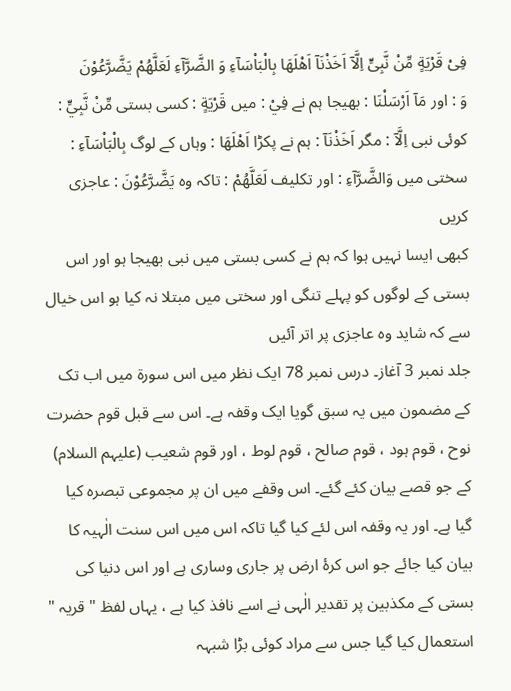فِیْ قَرْیَةٍ مِّنْ نَّبِیٍّ اِلَّاۤ اَخَذْنَاۤ اَهْلَهَا بِالْبَاْسَآءِ وَ الضَّرَّآءِ لَعَلَّهُمْ یَضَّرَّعُوْنَ
وَ : اور مَآ اَرْسَلْنَا : بھیجا ہم نے فِيْ : میں قَرْيَةٍ : کسی بستی مِّنْ نَّبِيٍّ : کوئی نبی اِلَّآ : مگر اَخَذْنَآ : ہم نے پکڑا اَهْلَهَا : وہاں کے لوگ بِالْبَاْسَآءِ : سختی میں وَالضَّرَّآءِ : اور تکلیف لَعَلَّهُمْ : تاکہ وہ يَضَّرَّعُوْنَ : عاجزی کریں
کبھی ایسا نہیں ہوا کہ ہم نے کسی بستی میں نبی بھیجا ہو اور اس بستی کے لوگوں کو پہلے تنگی اور سختی میں مبتلا نہ کیا ہو اس خیال سے کہ شاید وہ عاجزی پر اتر آئیں
جلد نمبر 3 آغاز۔ درس نمبر 78 ایک نظر میں اس سورة میں اب تک کے مضمون میں یہ سبق گویا ایک وقفہ ہے۔ اس سے قبل قوم حضرت نوح ، قوم ہود ، قوم صالح ، قوم لوط ، اور قوم شعیب (علیہم السلام) کے جو قصے بیان کئے گئے۔ اس وقفے میں ان پر مجموعی تبصرہ کیا گیا ہے۔ اور یہ وقفہ اس لئے کیا گیا تاکہ اس میں اس سنت الٰہیہ کا بیان کیا جائے جو اس کرۂ ارض پر جاری وساری ہے اور اس دنیا کی بستی کے مکذبین پر تقدیر الٰہی نے اسے نافذ کیا ہے ، یہاں لفظ " قریہ " استعمال کیا گیا جس سے مراد کوئی بڑا شبہہ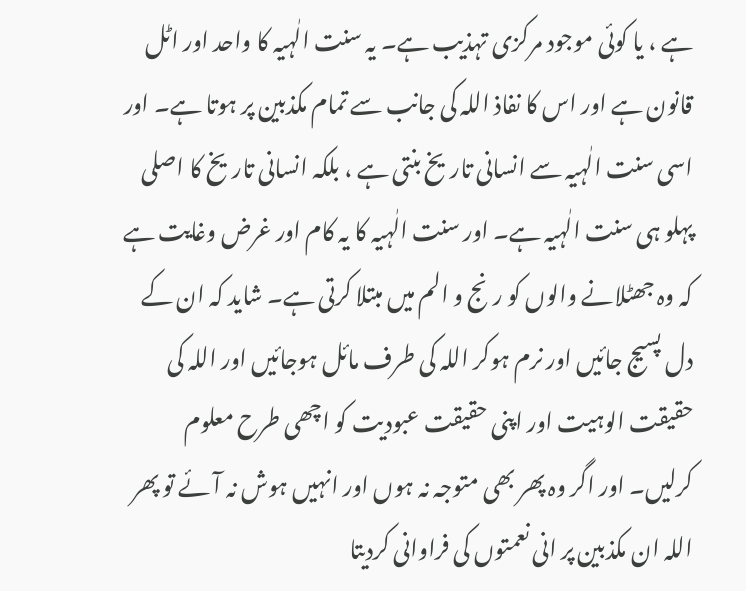ہے ، یا کوئی موجود مرکزی تہذیب ہے۔ یہ سنت الٰہیہ کا واحد اور اٹل قانون ہے اور اس کا نفاذ اللہ کی جانب سے تمام مکذبین پر ہوتا ہے۔ اور اسی سنت الٰہیہ سے انسانی تاریخ بنتی ہے ، بلکہ انسانی تاریخ کا اصلی پہلو ہی سنت الٰہیہ ہے۔ اور سنت الٰہیہ کا یہ کام اور غرض وغایت ہے کہ وہ جھٹلانے والوں کو رنج و الم میں مبتلا کرتی ہے۔ شاید کہ ان کے دل پسیج جائیں اور نرم ہوکر اللہ کی طرف مائل ہوجائیں اور اللہ کی حقیقت الوہیت اور اپنی حقیقت عبودیت کو اچھی طرح معلوم کرلیں۔ اور اگر وہ پھر بھی متوجہ نہ ہوں اور انہیں ہوش نہ آئے تو پھر اللہ ان مکذبین پر انی نعمتوں کی فراوانی کردیتا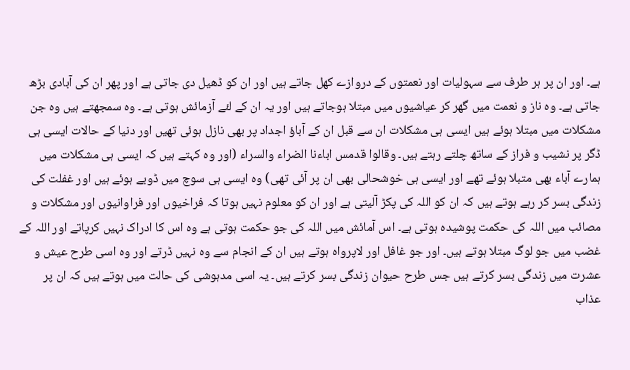ہے۔ اور ان پر ہر طرف سے سہولیات اور نعمتوں کے دروازے کھل جاتے ہیں اور ان کو ڈھیل دی جاتی ہے اور پھر ان کی آبادی بڑھ جاتی ہے۔ وہ ناز و نعمت میں گھر کر عیاشیوں میں مبتلا ہوجاتے ہیں اور یہ ان کے لئے آزمائش ہوتی ہے۔ وہ سمجھتے ہیں وہ جن مشکلات میں مبتلا ہوئے ہیں ایسی ہی مشکلات ان سے قبل ان کے آباؤ اجداد پر بھی نازل ہوئی تھیں اور دنیا کے حالات ایسی ہی ڈگر پر نشیب و فراز کے ساتھ چلتے رہتے ہیں۔ وقالوا قدمس اباءنا الضراء والسراء (اور وہ کہتے ہیں کہ ایسی ہی مشکلات میں ہمارے آباء بھی متبلا ہوئے تھے اور ایسی ہی خوشحالی بھی ان پر آئی تھی) وہ ایسی ہی سوچ میں ڈوبے ہوئے ہیں اور غفلت کی زندگی بسر کر رہے ہوتے ہیں کہ ان کو اللہ کی پکڑ آلیتی ہے اور ان کو معلوم نہیں ہوتا کہ فراخیوں اور فراوانیوں اور مشکلات و مصائب میں اللہ کی حکمت پوشیدہ ہوتی ہے۔ اس آمائش میں اللہ کی جو حکمت ہوتی ہے وہ اس کا ادراک نہیں کرپاتے اور اللہ کے غضب میں جو لوگ مبتلا ہوتے ہیں۔ اور جو غافل اور لاپرواہ ہوتے ہیں ان کے انجام سے وہ نہیں ڈرتے اور وہ اسی طرح عیش و عشرت میں زندگی بسر کرتے ہیں جس طرح حیوان زندگی بسر کرتے ہیں۔ یہ اسی مدہوشی کی حالت میں ہوتے ہیں کہ ان پر عذاب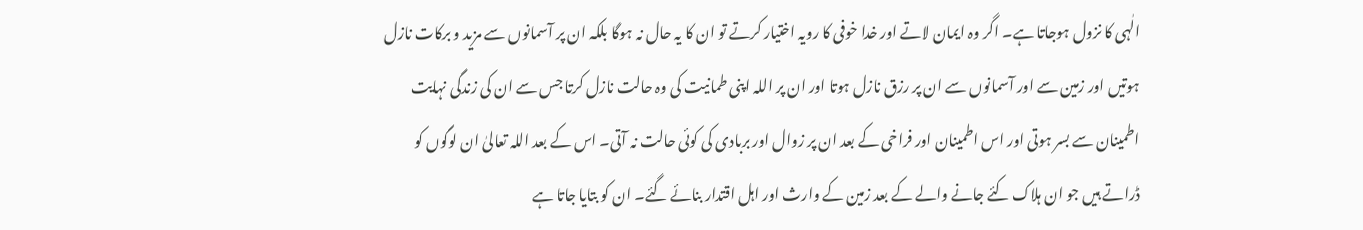الٰہی کا نزول ہوجاتا ہے۔ اگر وہ ایمان لاتے اور خدا خوفی کا رویہ اختیار کرتے تو ان کا یہ حال نہ ہوگا بلکہ ان پر آسمانوں سے مزید و برکات نازل ہوتیں اور زمین سے اور آسمانوں سے ان پر رزق نازل ہوتا اور ان پر اللہ اپنی طمانیت کی وہ حالت نازل کرتا جس سے ان کی زندگی نہایت اطمینان سے بسر ہوتی اور اس اطمینان اور فراخی کے بعد ان پر زوال اور بربادی کی کوئی حالت نہ آتی۔ اس کے بعد اللہ تعالیٰ ان لوگوں کو ڈراتے ہیں جو ان ہلاک کئے جانے والے کے بعد زمین کے وارث اور اہل اقتدار بنائے گئے۔ ان کو بتایا جاتا ہے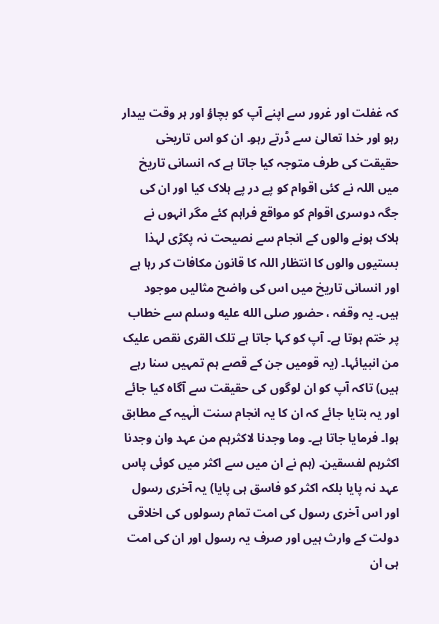کہ غفلت اور غرور سے اپنے آپ کو بچاؤ اور ہر وقت بیدار رہو اور خدا تعالیٰ سے ڈرتے رہو۔ ان کو اس تاریخی حقیقت کی طرف متوجہ کیا جاتا ہے کہ انسانی تاریخ میں اللہ نے کئی اقوام کو پے در پے ہلاک کیا اور ان کی جگہ دوسری اقوام کو مواقع فراہم کئے مگر انہوں نے ہلاک ہونے والوں کے انجام سے نصیحت نہ پکڑی لہذا بستیوں والوں کا انتظار اللہ کا قانون مکافات کر رہا ہے اور انسانی تاریخ میں اس کی واضح مثالیں موجود ہیں۔ یہ وقفہ ، حضور صلى الله عليه وسلم سے خطاب پر ختم ہوتا ہے۔ آپ کو کہا جاتا ہے تلک القری نقص علیک من انبیائہا۔ (یہ قومیں جن کے قصے ہم تمہیں سنا رہے ہیں) تاکہ آپ کو ان لوگوں کی حقیقت سے آگاہ کیا جائے اور یہ بتایا جائے کہ ان کا یہ انجام سنت الٰہیہ کے مطابق ہوا۔ فرمایا جاتا ہے۔ وما وجدنا لاکثرہم من عہد وان وجدنا اکثرہم لفسقین۔ (ہم نے ان میں سے اکثر میں کوئی پاس عہد نہ پایا بلکہ اکثر کو فاسق ہی پایا) یہ آخری رسول اور اس آخری رسول کی امت تمام رسولوں کی اخلاقی دولت کے وارث ہیں اور صرف یہ رسول اور ان کی امت ہی ان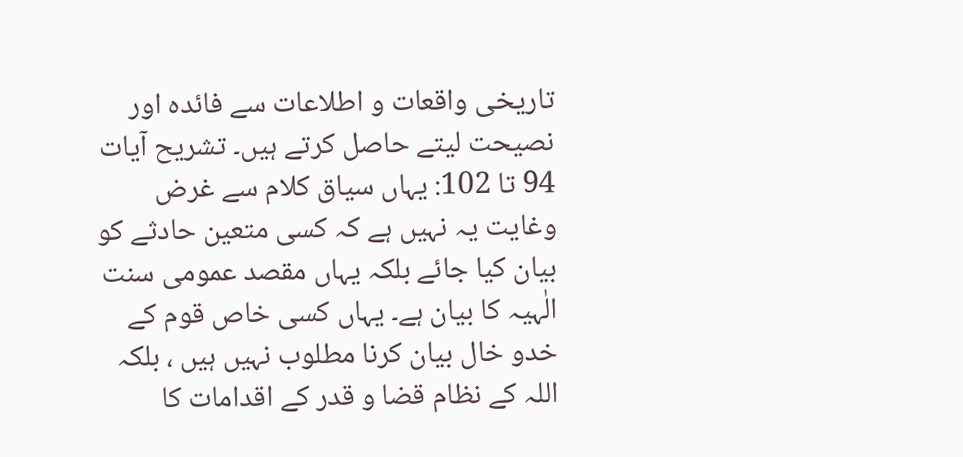تاریخی واقعات و اطلاعات سے فائدہ اور نصیحت لیتے حاصل کرتے ہیں۔ تشریح آیات 94 تا 102: یہاں سیاق کلام سے غرض وغایت یہ نہیں ہے کہ کسی متعین حادثے کو بیان کیا جائے بلکہ یہاں مقصد عمومی سنت الٰہیہ کا بیان ہے۔ یہاں کسی خاص قوم کے خدو خال بیان کرنا مطلوب نہیں ہیں ، بلکہ اللہ کے نظام قضا و قدر کے اقدامات کا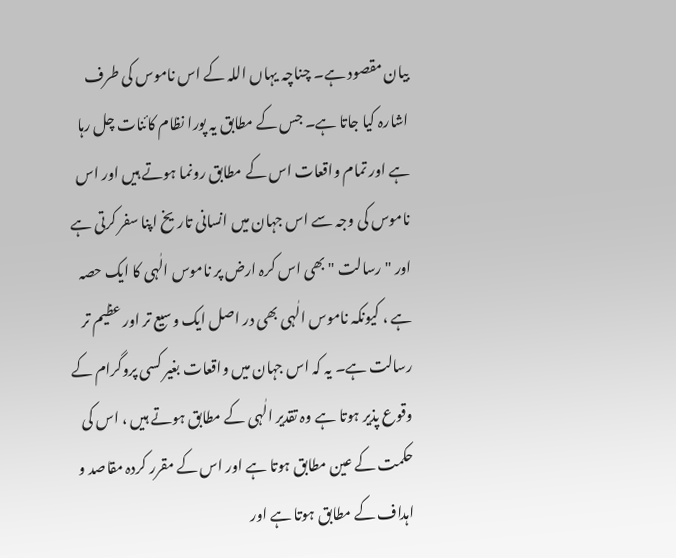بیان مقصود ہے۔ چناچہ یہاں اللہ کے اس ناموس کی طرف اشارہ کیا جاتا ہے۔ جس کے مطابق یہ پورا نظام کائنات چل رہا ہے اور تمام واقعات اس کے مطابق رونما ہوتے ہیں اور اس ناموس کی وجہ سے اس جہان میں انسانی تاریخ اپنا سفر کرتی ہے اور " رسالت " بھی اس کرہ ارض پر ناموس الٰہی کا ایک حصہ ہے ، کیونکہ ناموس الٰہی بھی در اصل ایک وسیع تر اور عظیم تر رسالت ہے۔ یہ کہ اس جہان میں واقعات بغیر کسی پروگرام کے وقوع پذیر ہوتا ہے وہ تقدیر الٰہی کے مطابق ہوتے ہیں ، اس کی حکمت کے عین مطابق ہوتا ہے اور اس کے مقرر کردہ مقاصد و اہداف کے مطابق ہوتا ہے اور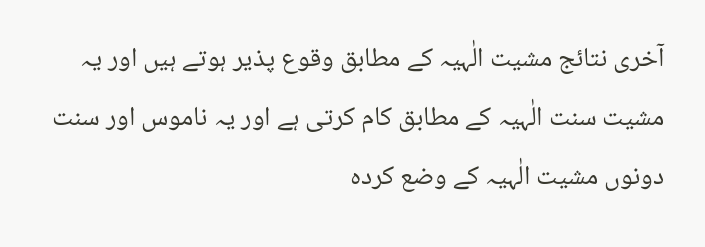آخری نتائج مشیت الٰہیہ کے مطابق وقوع پذیر ہوتے ہیں اور یہ مشیت سنت الٰہیہ کے مطابق کام کرتی ہے اور یہ ناموس اور سنت دونوں مشیت الٰہیہ کے وضع کردہ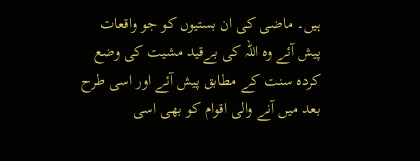ہیں۔ ماضی کی ان بستیوں کو جو واقعات پیش آئے وہ اللہ کی بےقید مشیت کی وضع کردہ سنت کے مطابق پیش آئے اور اسی طرح بعد میں آنے والی اقوام کو بھی اسی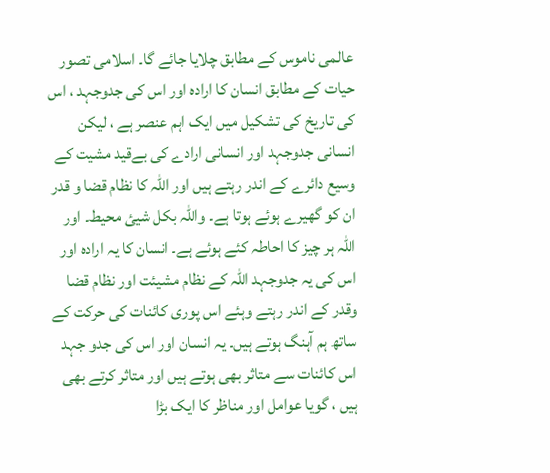عالمی ناموس کے مطابق چلایا جائے گا۔ اسلامی تصور حیات کے مطابق انسان کا ارادہ اور اس کی جدوجہد ، اس کی تاریخ کی تشکیل میں ایک اہم عنصر ہے ، لیکن انسانی جدوجہد اور انسانی ارادے کی بےقید مشیت کے وسیع دائرے کے اندر رہتے ہیں اور اللہ کا نظام قضا و قدر ان کو گھیرے ہوئے ہوتا ہے۔ واللہ بکل شیئ محیط۔ اور اللہ ہر چیز کا احاطہ کئے ہوئے ہے۔ انسان کا یہ ارادہ اور اس کی یہ جدوجہد اللہ کے نظام مشیئت اور نظام قضا وقدر کے اندر رہتے وہئے اس پوری کائنات کی حرکت کے ساتھ ہم آہنگ ہوتے ہیں۔ یہ انسان اور اس کی جدو جہد اس کائنات سے متاثر بھی ہوتے ہیں اور متاثر کرتے بھی ہیں ، گویا عوامل اور مناظر کا ایک بڑا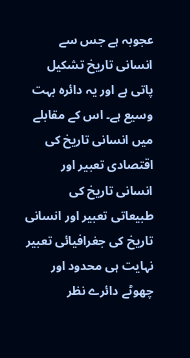عجوبہ ہے جس سے انسانی تاریخ تشکیل پاتی ہے اور یہ دائرہ بہت وسیع ہے۔ اس کے مقابلے میں انسانی تاریخ کی اقتصادی تعبیر اور انسانی تاریخ کی طبیعاتی تعبیر اور انسانی تاریخ کی جغرافیائی تعبیر نہایت ہی محدود اور چھوٹے دائرے نظر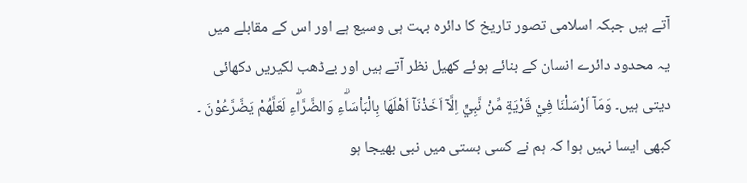آتے ہیں جبکہ اسلامی تصور تاریخ کا دائرہ بہت ہی وسیع ہے اور اس کے مقابلے میں یہ محدود دائرے انسان کے بنائے ہوئے کھیل نظر آتے ہیں اور بےڈھب لکیریں دکھائی دیتی ہیں۔ وَمَآ اَرْسَلْنَا فِيْ قَرْيَةٍ مِّنْ نَّبِيٍّ اِلَّآ اَخَذْنَآ اَهْلَهَا بِالْبَاْسَاۗءِ وَالضَّرَّاۗءِ لَعَلَّهُمْ يَضَّرَّعُوْنَ ۔ کبھی ایسا نہیں ہوا کہ ہم نے کسی بستی میں نبی بھیجا ہو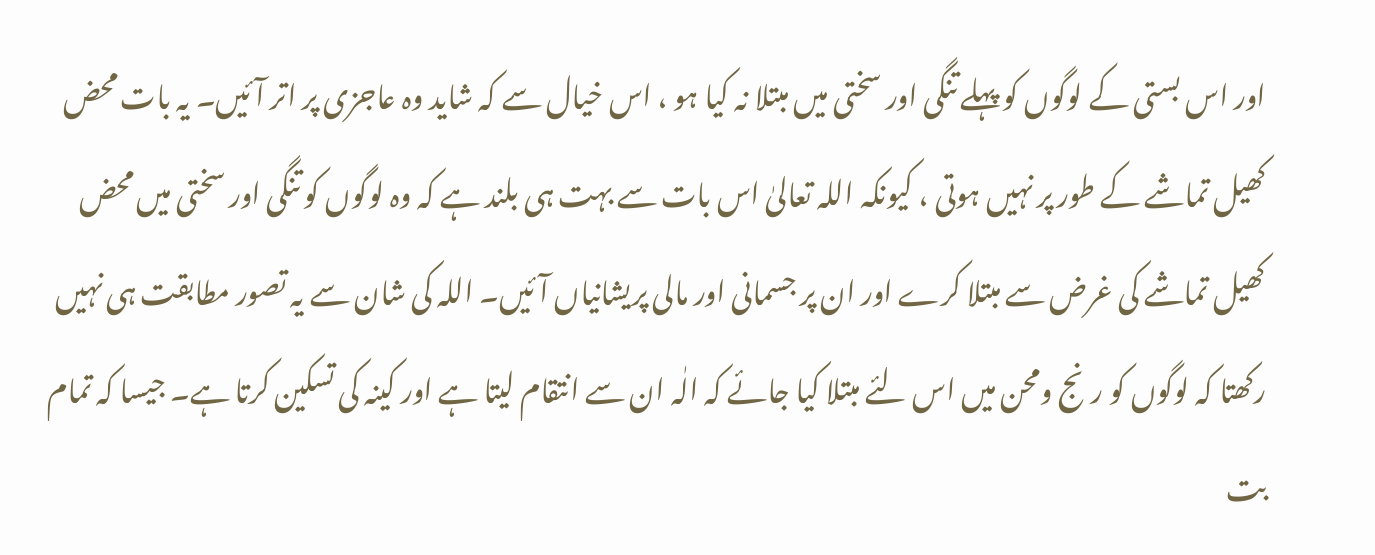اور اس بستی کے لوگوں کو پہلے تنگی اور سختی میں مبتلا نہ کیا ہو ، اس خیال سے کہ شاید وہ عاجزی پر اتر آئیں۔ یہ بات محض کھیل تماشے کے طور پر نہیں ہوتی ، کیونکہ اللہ تعالیٰ اس بات سے بہت ہی بلند ہے کہ وہ لوگوں کو تنگی اور سختی میں محض کھیل تماشے کی غرض سے مبتلا کرے اور ان پر جسمانی اور مالی پریشانیاں آئیں۔ اللہ کی شان سے یہ تصور مطابقت ہی نہیں رکھتا کہ لوگوں کو رنج ومحن میں اس لئے مبتلا کیا جائے کہ الٰہ ان سے انتقام لیتا ہے اور کینہ کی تسکین کرتا ہے۔ جیسا کہ تمام بت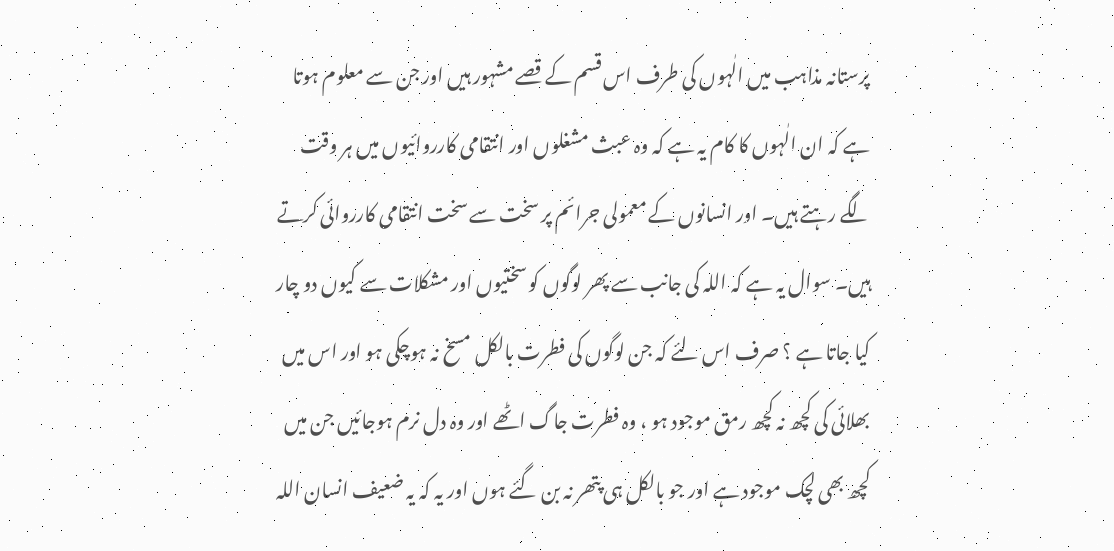پرستانہ مذاہب میں الٰہوں کی طرف اس قسم کے قصے مشہور ہیں اور جن سے معلوم ہوتا ہے کہ ان الٰہوں کا کام یہ ہے کہ وہ عبث مشغلوں اور انتقامی کارروائیوں میں ہر وقت لگے رہتے ہیں۔ اور انسانوں کے معمولی جرائم پر سخت سے سخت انتقامی کارروائی کرتے ہیں۔ سوال یہ ہے کہ اللہ کی جانب سے پھر لوگوں کو سختیوں اور مشکلات سے کیوں دو چار کیا جاتا ہے ؟ صرف اس لئے کہ جن لوگوں کی فطرت بالکل مسخ نہ ہوچکی ہو اور اس میں بھلائی کی کچھ نہ کچھ رمق موجود ہو ، وہ فطرت جاگ اٹھے اور وہ دل نرم ہوجائیں جن میں کچھ بھی لچک موجود ہے اور جو بالکل ہی پتھر نہ بن گئے ہوں اور یہ کہ یہ ضعیف انسان اللہ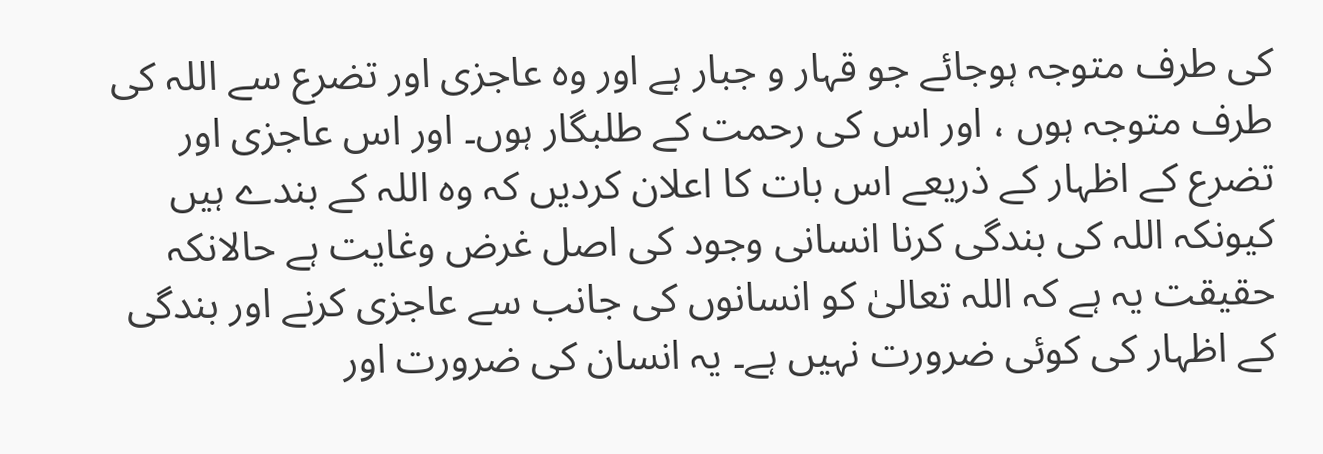کی طرف متوجہ ہوجائے جو قہار و جبار ہے اور وہ عاجزی اور تضرع سے اللہ کی طرف متوجہ ہوں ، اور اس کی رحمت کے طلبگار ہوں۔ اور اس عاجزی اور تضرع کے اظہار کے ذریعے اس بات کا اعلان کردیں کہ وہ اللہ کے بندے ہیں کیونکہ اللہ کی بندگی کرنا انسانی وجود کی اصل غرض وغایت ہے حالانکہ حقیقت یہ ہے کہ اللہ تعالیٰ کو انسانوں کی جانب سے عاجزی کرنے اور بندگی کے اظہار کی کوئی ضرورت نہیں ہے۔ یہ انسان کی ضرورت اور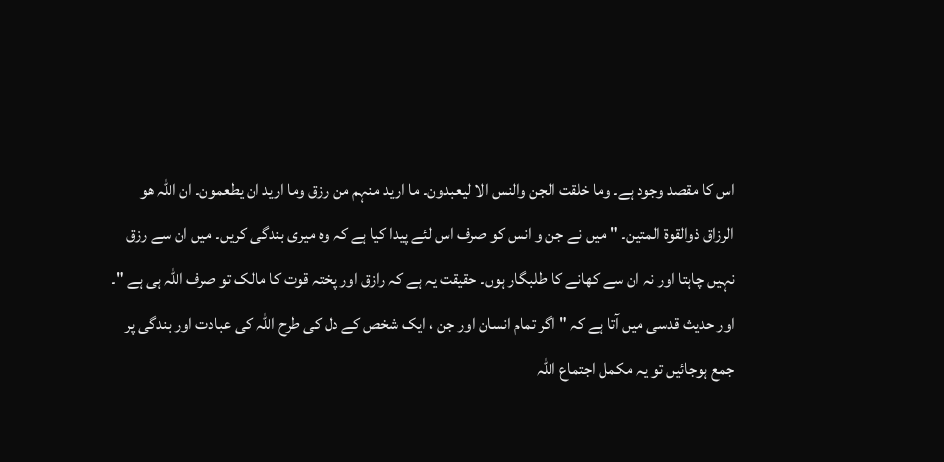اس کا مقصد وجود ہے۔ وما خلقت الجن والنس الا لیعبدون۔ ما ارید منہم من رزق وما ارید ان یطعمون۔ ان اللہ ھو الرزاق ذوالقوۃ المتین۔ " میں نے جن و انس کو صرف اس لئے پیدا کیا ہے کہ وہ میری بندگی کریں۔ میں ان سے رزق نہیں چاہتا اور نہ ان سے کھانے کا طلبگار ہوں۔ حقیقت یہ ہے کہ رازق اور پختہ قوت کا مالک تو صرف اللہ ہی ہے "۔ اور حدیث قدسی میں آتا ہے کہ " اگر تمام انسان اور جن ، ایک شخص کے دل کی طرح اللہ کی عبادت اور بندگی پر جمع ہوجائیں تو یہ مکمل اجتماع اللہ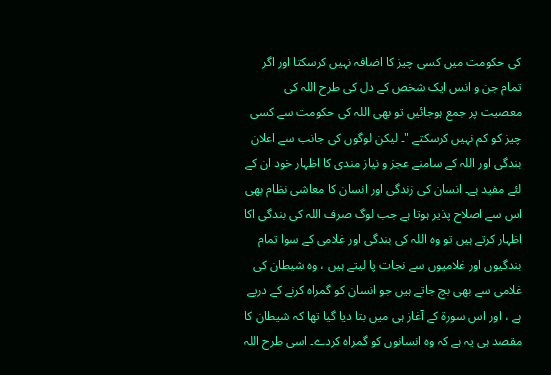کی حکومت میں کسی چیز کا اضافہ نہیں کرسکتا اور اگر تمام جن و انس ایک شخص کے دل کی طرح اللہ کی معصیت پر جمع ہوجائیں تو بھی اللہ کی حکومت سے کسی چیز کو کم نہیں کرسکتے "۔ لیکن لوگوں کی جانب سے اعلان بندگی اور اللہ کے سامنے عجز و نیاز مندی کا اظہار خود ان کے لئے مفید ہے۔ انسان کی زندگی اور انسان کا معاشی نظام بھی اس سے اصلاح پذیر ہوتا ہے جب لوگ صرف اللہ کی بندگی اکا اظہار کرتے ہیں تو وہ اللہ کی بندگی اور غلامی کے سوا تمام بندگیوں اور غلامیوں سے نجات پا لیتے ہیں ، وہ شیطان کی غلامی سے بھی بچ جاتے ہیں جو انسان کو گمراہ کرنے کے درپے ہے ، اور اس سورة کے آغاز ہی میں بتا دیا گیا تھا کہ شیطان کا مقصد ہی یہ ہے کہ وہ انسانوں کو گمراہ کردے۔ اسی طرح اللہ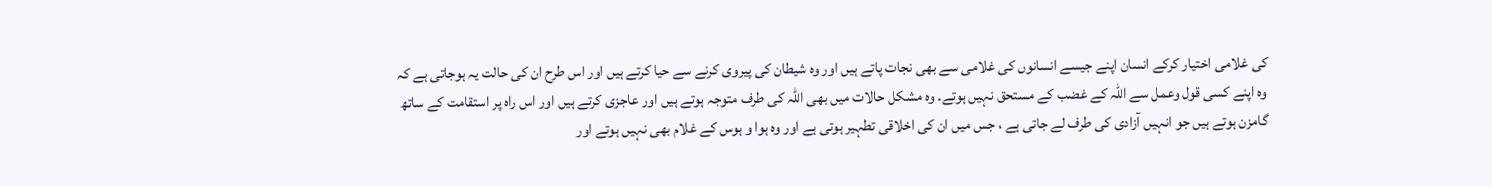کی غلامی اختیار کرکے انسان اپنے جیسے انسانوں کی غلامی سے بھی نجات پاتے ہیں اور وہ شیطان کی پیروی کرنے سے حیا کرتے ہیں اور اس طرح ان کی حالت یہ ہوجاتی ہے کہ وہ اپنے کسی قول وعمل سے اللہ کے غضب کے مستحق نہیں ہوتے۔ وہ مشکل حالات میں بھی اللہ کی طرف متوجہ ہوتے ہیں اور عاجزی کرتے ہیں اور اس راہ پر استقامت کے ساتھ گامزن ہوتے ہیں جو انہیں آزادی کی طرف لے جاتی ہے ، جس میں ان کی اخلاقی تطہیر ہوتی ہے اور وہ ہوا و ہوس کے غلام بھی نہیں ہوتے اور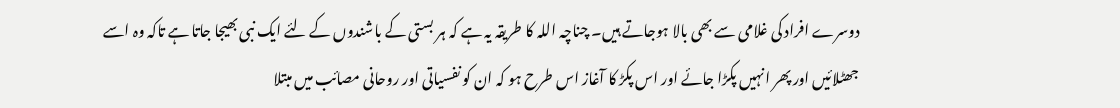دوسرے افراد کی غلامی سے بھی بالا ہوجاتے ہیں۔ چناچہ اللہ کا طریقہ یہ ہے کہ ہر بستی کے باشندوں کے لئے ایک نبی بھیجا جاتا ہے تاکہ وہ اسے جھٹلائیں اور پھر انہیں پکڑا جائے اور اس پکڑ کا آغاز اس طرح ہو کہ ان کو نفسیاتی اور روحانی مصائب میں مبتلا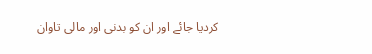کردیا جائے اور ان کو بدنی اور مالی تاوان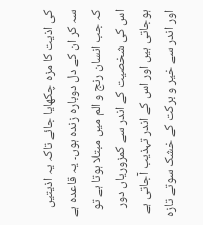کی اذیت کا مزہ چکھایا جائے تاکہ یہ اذیتیں سہ کر ان کے دل دوبارہ زندہ ہوں۔ یہ قاعدہ ہے کہ جب انسان رنج و الم میں مبتلا ہوتا ہے تو اس کی شخصیت کے اندر سے کمزوریاں دور ہوجاتی ہیں اور اس کے اندر تہذیب آجاتی ہے اور اندر سے خیر و برکت کے خشک سوتے تازہ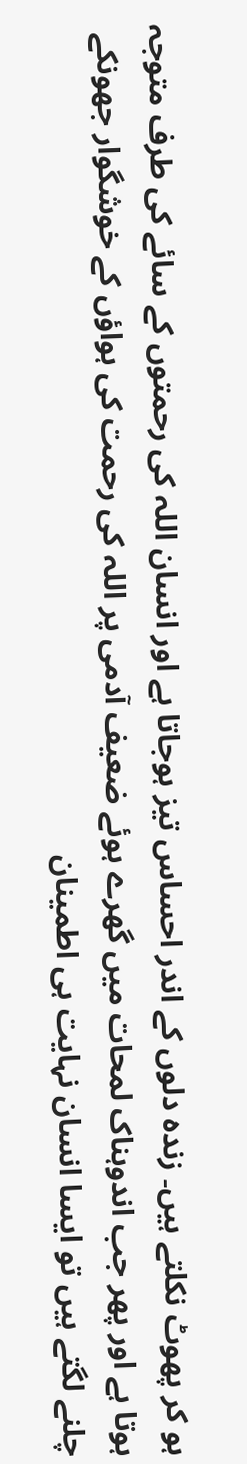ہو کر پھوٹ نکلتے ہیں۔ زندہ دلوں کے اندر احساس تیز ہوجاتا ہے اور انسان اللہ کی رحمتوں کے سائے کی طرف متوجہ ہوتا ہے اور پھر جب اندوہناک لمحات میں گھرے ہوئے ضعیف آدمی پر اللہ کی رحمت کی ہواؤں کے خوشگوار جھونکے چلنے لگتے ہیں تو ایسا انسان نہایت ہی اطمینان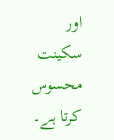اور سکینت محسوس کرتا ہے۔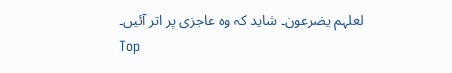لعلہم یضرعون۔ شاید کہ وہ عاجزی پر اتر آئیں۔
Top